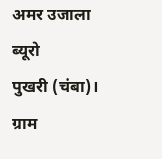अमर उजाला ब्यूरो
पुखरी (चंबा)। ग्राम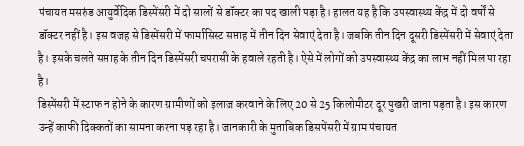पंचायत मसरुंड आयुर्वेदिक डिस्पेंसरी में दो सालों से डॉक्टर का पद खाली पड़ा है। हालत यह है कि उपस्वास्थ्य केंद्र में दो वर्षों से डॉक्टर नहीं है। इस वजह से डिस्पेंसरी में फार्मासिस्ट सप्ताह में तीन दिन सेवाएं देता है। जबकि तीन दिन दूसरी डिस्पेंसरी में सेवाएं देता है। इसके चलते सप्ताह के तीन दिन डिस्पेंसरी चपरासी के हवाले रहती है। ऐसे में लोगों को उपस्वास्थ्य केंद्र का लाभ नहीं मिल पा रहा है।
डिस्पेंसरी में स्टाफ न होने के कारण ग्रामीणों को इलाज करवाने के लिए 20 से 25 किलोमीटर दूर पुखरी जाना पड़ता है। इस कारण उन्हें काफी दिक्कतों का सामना करना पड़ रहा है। जानकारी के मुताबिक डिसपेंसरी में ग्राम पंचायत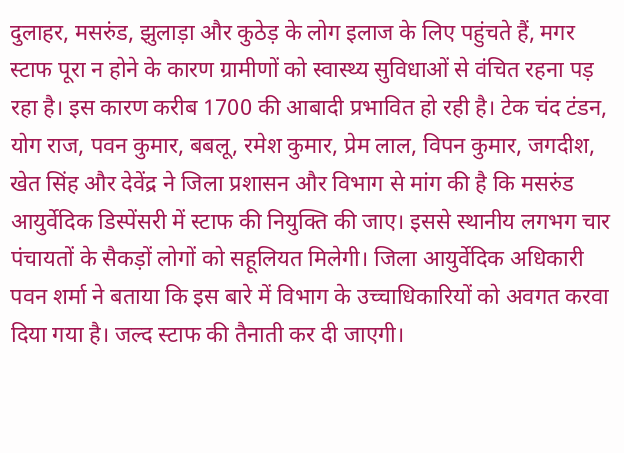दुलाहर, मसरुंड, झुलाड़ा और कुठेड़ के लोग इलाज के लिए पहुंचते हैं, मगर स्टाफ पूरा न होने के कारण ग्रामीणों को स्वास्थ्य सुविधाओं से वंचित रहना पड़ रहा है। इस कारण करीब 1700 की आबादी प्रभावित हो रही है। टेक चंद टंडन, योग राज, पवन कुमार, बबलू, रमेश कुमार, प्रेम लाल, विपन कुमार, जगदीश, खेत सिंह और देवेंद्र ने जिला प्रशासन और विभाग से मांग की है कि मसरुंड आयुर्वेदिक डिस्पेंसरी में स्टाफ की नियुक्ति की जाए। इससे स्थानीय लगभग चार पंचायतों के सैकड़ों लोगों को सहूलियत मिलेगी। जिला आयुर्वेदिक अधिकारी पवन शर्मा ने बताया कि इस बारे में विभाग के उच्चाधिकारियों को अवगत करवा दिया गया है। जल्द स्टाफ की तैनाती कर दी जाएगी।